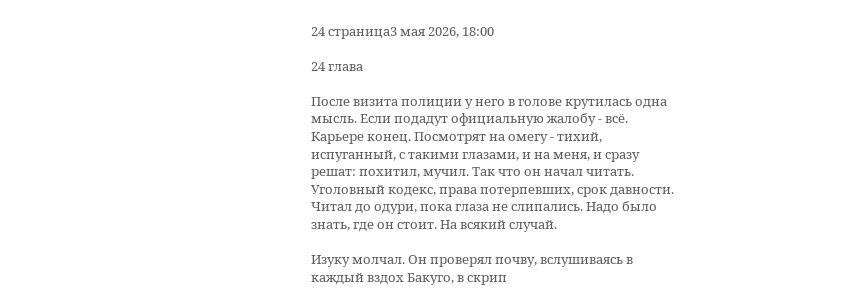24 страница3 мая 2026, 18:00

24 глава

После визита полиции у него в голове крутилась одна мысль. Если подадут официальную жалобу - всё. Карьере конец. Посмотрят на омегу - тихий, испуганный, с такими глазами, и на меня, и сразу решат: похитил, мучил. Так что он начал читать. Уголовный кодекс, права потерпевших, срок давности. Читал до одури, пока глаза не слипались. Надо было знать, где он стоит. На всякий случай.

Изуку молчал. Он проверял почву, вслушиваясь в каждый вздох Бакуго, в скрип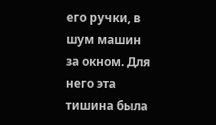его ручки, в шум машин за окном. Для него эта тишина была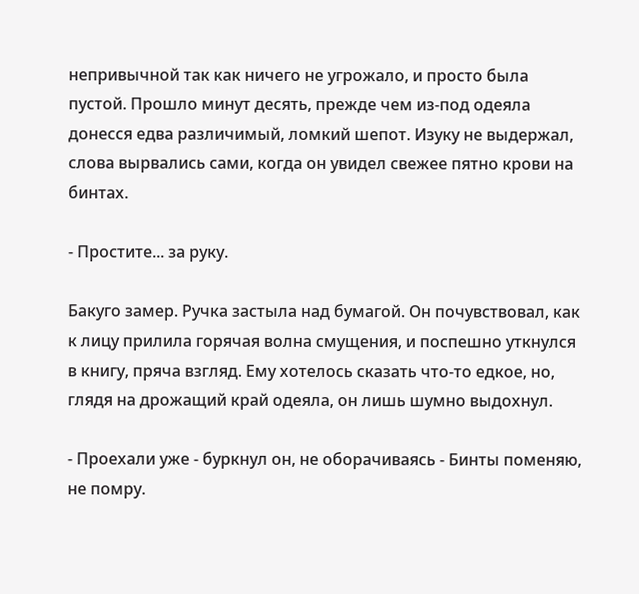непривычной так как ничего не угрожало, и просто была пустой. Прошло минут десять, прежде чем из-под одеяла донесся едва различимый, ломкий шепот. Изуку не выдержал, слова вырвались сами, когда он увидел свежее пятно крови на бинтах.

- Простите... за руку.

Бакуго замер. Ручка застыла над бумагой. Он почувствовал, как к лицу прилила горячая волна смущения, и поспешно уткнулся в книгу, пряча взгляд. Ему хотелось сказать что-то едкое, но, глядя на дрожащий край одеяла, он лишь шумно выдохнул.

- Проехали уже - буркнул он, не оборачиваясь - Бинты поменяю, не помру.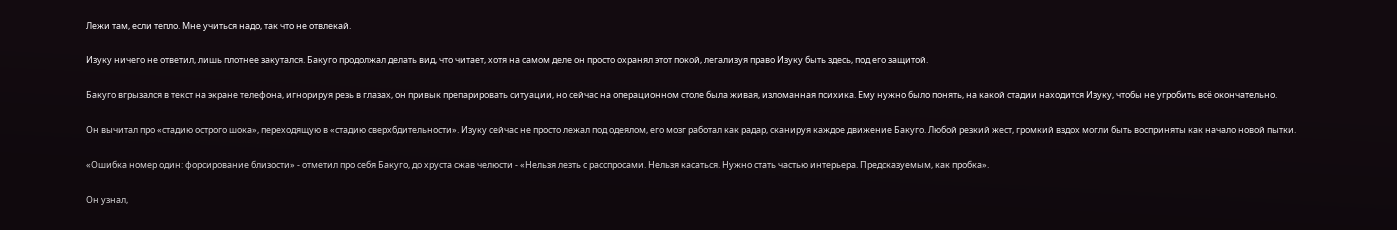Лежи там, если тепло. Мне учиться надо, так что не отвлекай.

Изуку ничего не ответил, лишь плотнее закутался. Бакуго продолжал делать вид, что читает, хотя на самом деле он просто охранял этот покой, легализуя право Изуку быть здесь, под его защитой.

Бакуго вгрызался в текст на экране телефона, игнорируя резь в глазах, он привык препарировать ситуации, но сейчас на операционном столе была живая, изломанная психика. Ему нужно было понять, на какой стадии находится Изуку, чтобы не угробить всё окончательно.

Он вычитал про «стадию острого шока», переходящую в «стадию сверхбдительности». Изуку сейчас не просто лежал под одеялом, его мозг работал как радар, сканируя каждое движение Бакуго. Любой резкий жест, громкий вздох могли быть восприняты как начало новой пытки.

«Ошибка номер один: форсирование близости» - отметил про себя Бакуго, до хруста сжав челюсти - «Нельзя лезть с расспросами. Нельзя касаться. Нужно стать частью интерьера. Предсказуемым, как пробка».

Он узнал,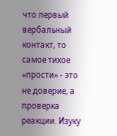что первый вербальный контакт, то самое тихое «прости» - это не доверие, а проверка реакции. Изуку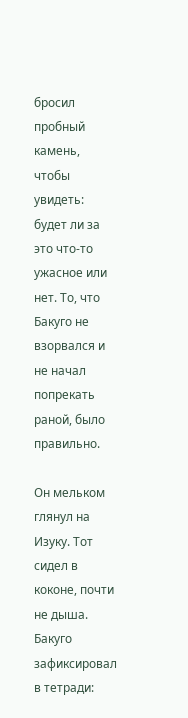бросил пробный камень, чтобы увидеть: будет ли за это что-то ужасное или нет. То, что Бакуго не взорвался и не начал попрекать раной, было правильно.

Он мельком глянул на Изуку. Тот сидел в коконе, почти не дыша. Бакуго зафиксировал в тетради: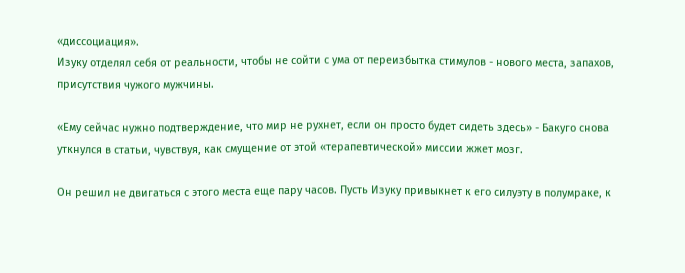«диссоциация».
Изуку отделял себя от реальности, чтобы не сойти с ума от переизбытка стимулов - нового места, запахов, присутствия чужого мужчины.

«Ему сейчас нужно подтверждение, что мир не рухнет, если он просто будет сидеть здесь» - Бакуго снова уткнулся в статьи, чувствуя, как смущение от этой «терапевтической» миссии жжет мозг.

Он решил не двигаться с этого места еще пару часов. Пусть Изуку привыкнет к его силуэту в полумраке, к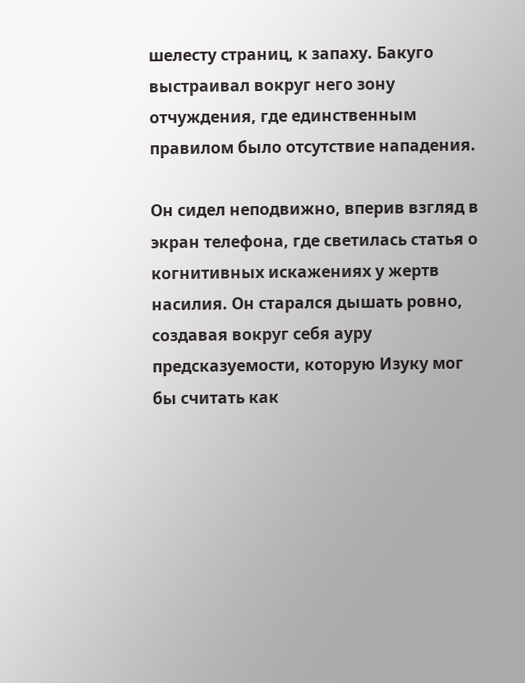шелесту страниц, к запаху. Бакуго выстраивал вокруг него зону отчуждения, где единственным правилом было отсутствие нападения.

Он сидел неподвижно, вперив взгляд в экран телефона, где светилась статья о когнитивных искажениях у жертв насилия. Он старался дышать ровно, создавая вокруг себя ауру предсказуемости, которую Изуку мог бы считать как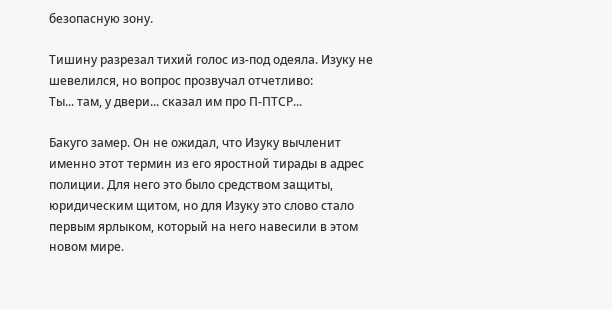безопасную зону.

Тишину разрезал тихий голос из-под одеяла. Изуку не шевелился, но вопрос прозвучал отчетливо:
Ты... там, у двери... сказал им про П-ПТСР...

Бакуго замер. Он не ожидал, что Изуку вычленит именно этот термин из его яростной тирады в адрес полиции. Для него это было средством защиты, юридическим щитом, но для Изуку это слово стало первым ярлыком, который на него навесили в этом новом мире.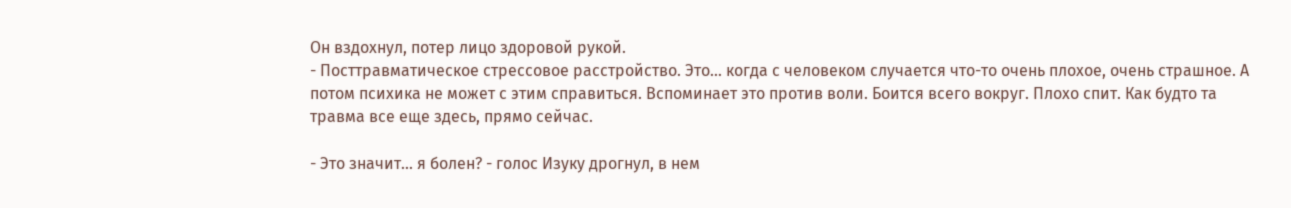Он вздохнул, потер лицо здоровой рукой.
- Посттравматическое стрессовое расстройство. Это… когда с человеком случается что-то очень плохое, очень страшное. А потом психика не может с этим справиться. Вспоминает это против воли. Боится всего вокруг. Плохо спит. Как будто та травма все еще здесь, прямо сейчас.

- Это значит... я болен? - голос Изуку дрогнул, в нем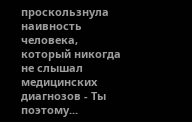проскользнула наивность человека, который никогда не слышал медицинских диагнозов - Ты поэтому...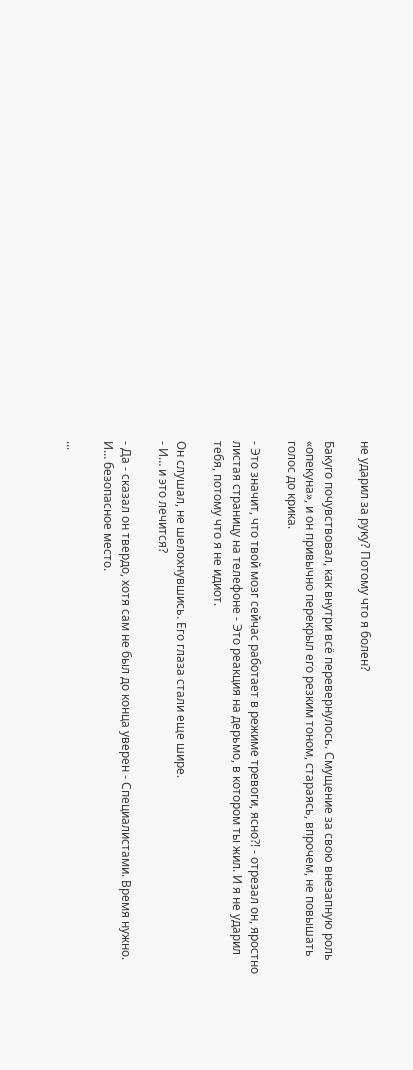не ударил за руку? Потому что я болен?

Бакуго почувствовал, как внутри всё перевернулось. Смущение за свою внезапную роль «опекуна», и он привычно перекрыл его резким тоном, стараясь, впрочем, не повышать голос до крика.

- Это значит, что твой мозг сейчас работает в режиме тревоги, ясно?! - отрезал он, яростно листая страницу на телефоне - Это реакция на дерьмо, в котором ты жил. И я не ударил тебя, потому что я не идиот.

Он слушал, не шелохнувшись. Его глаза стали еще шире.
- И… и это лечится?

- Да - сказал он твердо, хотя сам не был до конца уверен - Специалистами. Время нужно. И… безопасное место.

...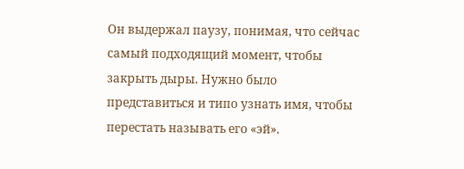Он выдержал паузу, понимая, что сейчас самый подходящий момент, чтобы закрыть дыры. Нужно было представиться и типо узнать имя, чтобы перестать называть его «эй».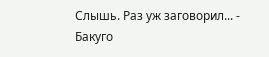Слышь. Раз уж заговорил... - Бакуго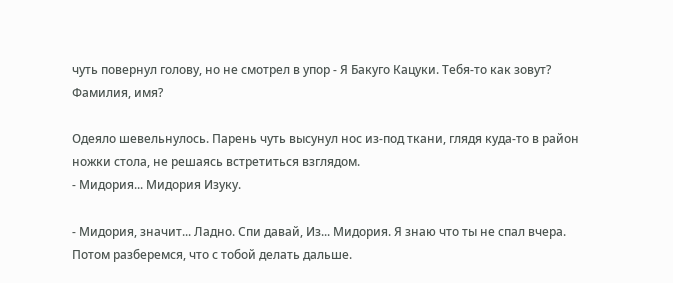чуть повернул голову, но не смотрел в упор - Я Бакуго Кацуки. Тебя-то как зовут? Фамилия, имя?

Одеяло шевельнулось. Парень чуть высунул нос из-под ткани, глядя куда-то в район ножки стола, не решаясь встретиться взглядом.
- Мидория... Мидория Изуку.

- Мидория, значит... Ладно. Спи давай, Из... Мидория. Я знаю что ты не спал вчера. Потом разберемся, что с тобой делать дальше.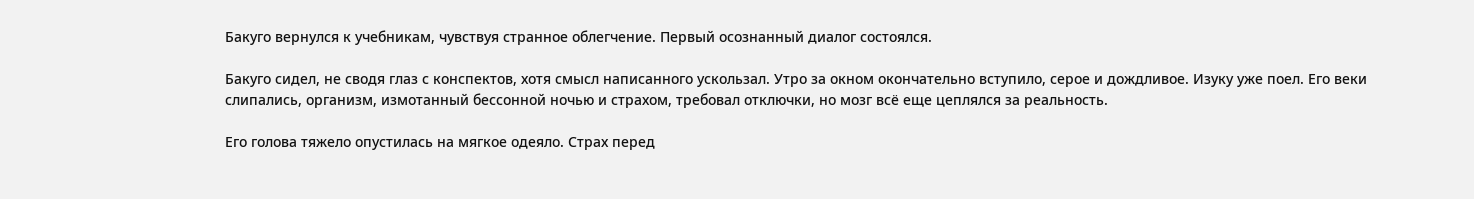Бакуго вернулся к учебникам, чувствуя странное облегчение. Первый осознанный диалог состоялся.

Бакуго сидел, не сводя глаз с конспектов, хотя смысл написанного ускользал. Утро за окном окончательно вступило, серое и дождливое. Изуку уже поел. Его веки слипались, организм, измотанный бессонной ночью и страхом, требовал отключки, но мозг всё еще цеплялся за реальность.

Его голова тяжело опустилась на мягкое одеяло. Страх перед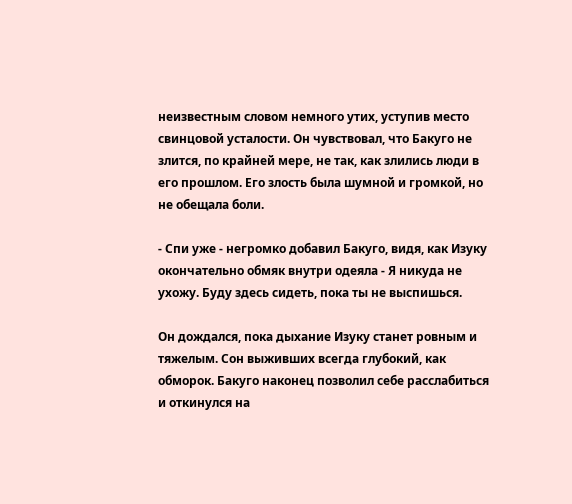неизвестным словом немного утих, уступив место свинцовой усталости. Он чувствовал, что Бакуго не злится, по крайней мере, не так, как злились люди в его прошлом. Его злость была шумной и громкой, но не обещала боли.

- Спи уже - негромко добавил Бакуго, видя, как Изуку окончательно обмяк внутри одеяла - Я никуда не ухожу. Буду здесь сидеть, пока ты не выспишься.

Он дождался, пока дыхание Изуку станет ровным и тяжелым. Сон выживших всегда глубокий, как обморок. Бакуго наконец позволил себе расслабиться и откинулся на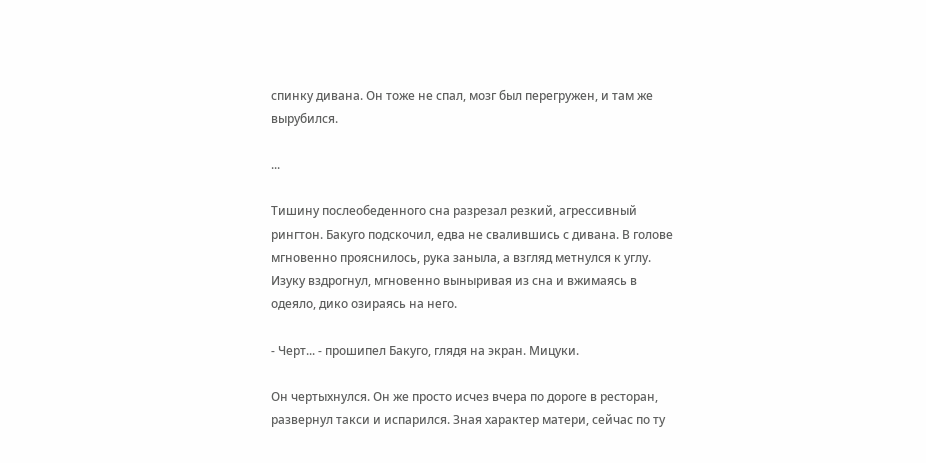спинку дивана. Он тоже не спал, мозг был перегружен, и там же вырубился.

...

Тишину послеобеденного сна разрезал резкий, агрессивный рингтон. Бакуго подскочил, едва не свалившись с дивана. В голове мгновенно прояснилось, рука заныла, а взгляд метнулся к углу. Изуку вздрогнул, мгновенно выныривая из сна и вжимаясь в одеяло, дико озираясь на него.

- Черт... - прошипел Бакуго, глядя на экран. Мицуки.

Он чертыхнулся. Он же просто исчез вчера по дороге в ресторан, развернул такси и испарился. Зная характер матери, сейчас по ту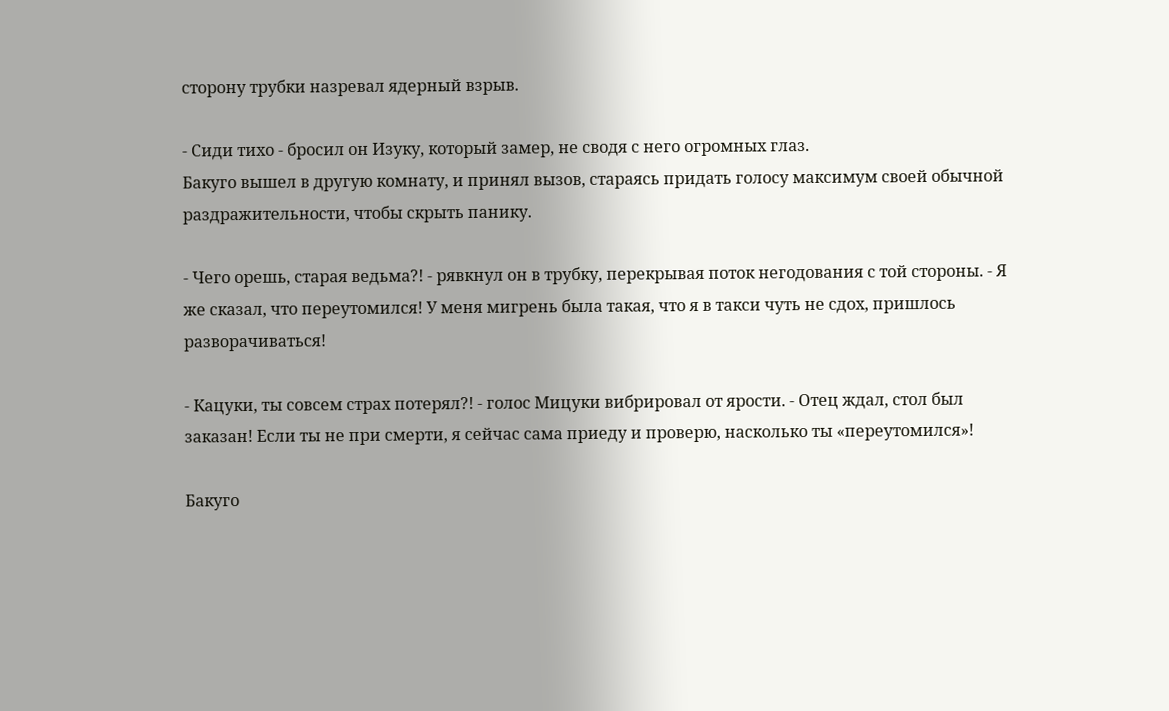сторону трубки назревал ядерный взрыв.

- Сиди тихо - бросил он Изуку, который замер, не сводя с него огромных глаз.
Бакуго вышел в другую комнату, и принял вызов, стараясь придать голосу максимум своей обычной раздражительности, чтобы скрыть панику.

- Чего орешь, старая ведьма?! - рявкнул он в трубку, перекрывая поток негодования с той стороны. - Я же сказал, что переутомился! У меня мигрень была такая, что я в такси чуть не сдох, пришлось разворачиваться!

- Кацуки, ты совсем страх потерял?! - голос Мицуки вибрировал от ярости. - Отец ждал, стол был заказан! Если ты не при смерти, я сейчас сама приеду и проверю, насколько ты «переутомился»!

Бакуго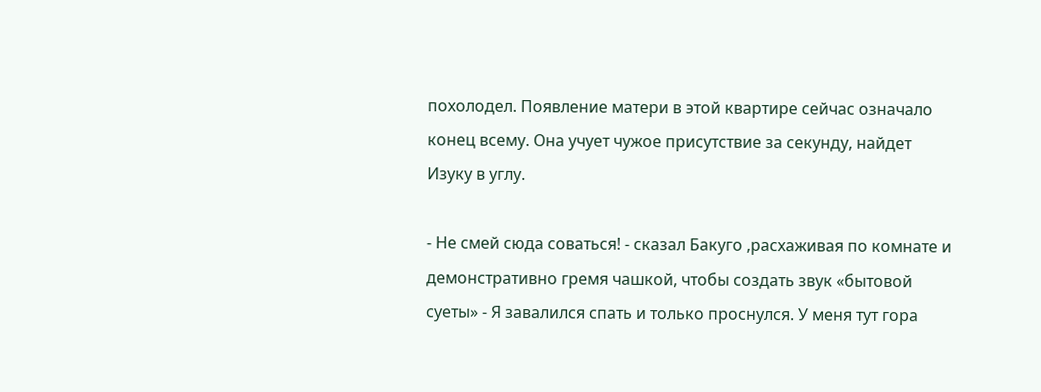похолодел. Появление матери в этой квартире сейчас означало конец всему. Она учует чужое присутствие за секунду, найдет Изуку в углу.

- Не смей сюда соваться! - сказал Бакуго ,расхаживая по комнате и демонстративно гремя чашкой, чтобы создать звук «бытовой суеты» - Я завалился спать и только проснулся. У меня тут гора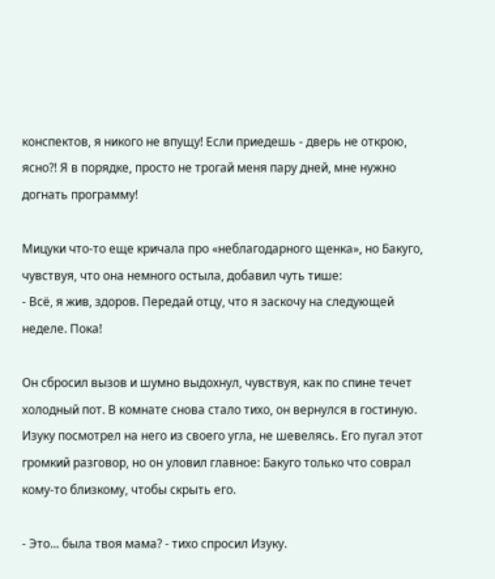конспектов, я никого не впущу! Если приедешь - дверь не открою, ясно?! Я в порядке, просто не трогай меня пару дней, мне нужно догнать программу!

Мицуки что-то еще кричала про «неблагодарного щенка», но Бакуго, чувствуя, что она немного остыла, добавил чуть тише:
- Всё, я жив, здоров. Передай отцу, что я заскочу на следующей неделе. Пока!

Он сбросил вызов и шумно выдохнул, чувствуя, как по спине течет холодный пот. В комнате снова стало тихо, он вернулся в гостиную. Изуку посмотрел на него из своего угла, не шевелясь. Его пугал этот громкий разговор, но он уловил главное: Бакуго только что соврал кому-то близкому, чтобы скрыть его.

- Это... была твоя мама? - тихо спросил Изуку.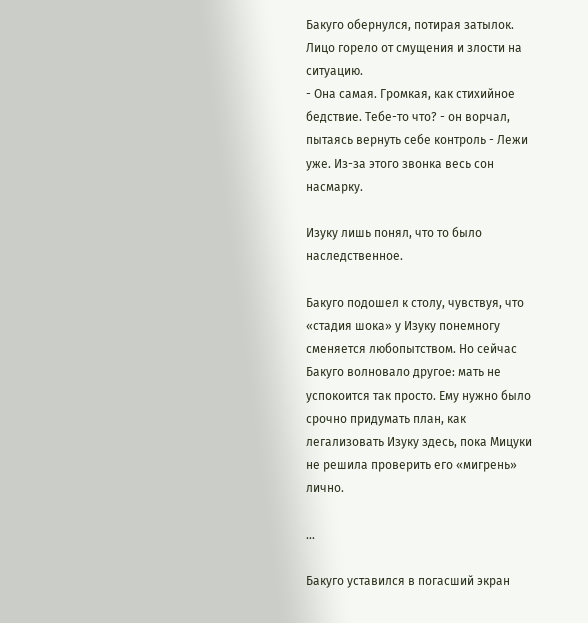Бакуго обернулся, потирая затылок. Лицо горело от смущения и злости на ситуацию.
- Она самая. Громкая, как стихийное бедствие. Тебе-то что? - он ворчал, пытаясь вернуть себе контроль - Лежи уже. Из-за этого звонка весь сон насмарку.

Изуку лишь понял, что то было наследственное.

Бакуго подошел к столу, чувствуя, что «стадия шока» у Изуку понемногу сменяется любопытством. Но сейчас Бакуго волновало другое: мать не успокоится так просто. Ему нужно было срочно придумать план, как легализовать Изуку здесь, пока Мицуки не решила проверить его «мигрень» лично.

...

Бакуго уставился в погасший экран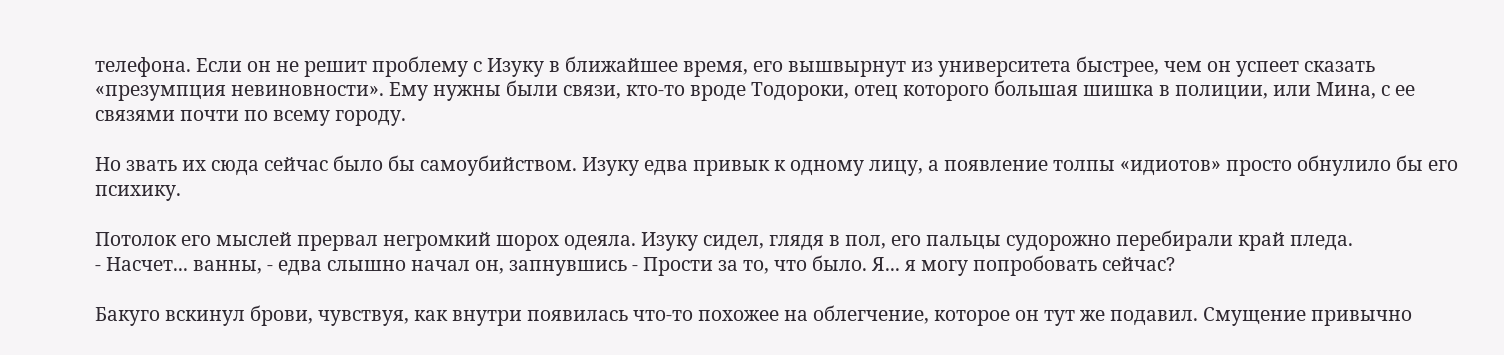телефона. Если он не решит проблему с Изуку в ближайшее время, его вышвырнут из университета быстрее, чем он успеет сказать «презумпция невиновности». Ему нужны были связи, кто-то вроде Тодороки, отец которого большая шишка в полиции, или Мина, с ее связями почти по всему городу.

Но звать их сюда сейчас было бы самоубийством. Изуку едва привык к одному лицу, а появление толпы «идиотов» просто обнулило бы его психику.

Потолок его мыслей прервал негромкий шорох одеяла. Изуку сидел, глядя в пол, его пальцы судорожно перебирали край пледа.
- Насчет... ванны, - едва слышно начал он, запнувшись - Прости за то, что было. Я... я могу попробовать сейчас?

Бакуго вскинул брови, чувствуя, как внутри появилась что-то похожее на облегчение, которое он тут же подавил. Смущение привычно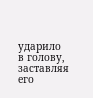ударило в голову, заставляя его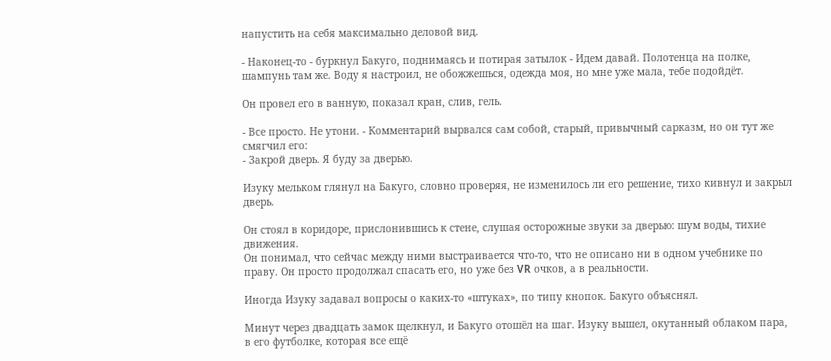напустить на себя максимально деловой вид.

- Наконец-то - буркнул Бакуго, поднимаясь и потирая затылок - Идем давай. Полотенца на полке, шампунь там же. Воду я настроил, не обожжешься, одежда моя, но мне уже мала, тебе подойдёт.

Он провел его в ванную, показал кран, слив, гель.

- Все просто. Не утони. - Комментарий вырвался сам собой, старый, привычный сарказм, но он тут же смягчил его:
- Закрой дверь. Я буду за дверью.

Изуку мельком глянул на Бакуго, словно проверяя, не изменилось ли его решение, тихо кивнул и закрыл дверь.

Он стоял в коридоре, прислонившись к стене, слушая осторожные звуки за дверью: шум воды, тихие движения.
Он понимал, что сейчас между ними выстраивается что-то, что не описано ни в одном учебнике по праву. Он просто продолжал спасать его, но уже без VR очков, а в реальности.

Иногда Изуку задавал вопросы о каких-то «штуках», по типу кнопок. Бакуго объяснял.

Минут через двадцать замок щелкнул, и Бакуго отошёл на шаг. Изуку вышел, окутанный облаком пара, в его футболке, которая все ещё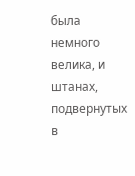была немного велика, и штанах, подвернутых в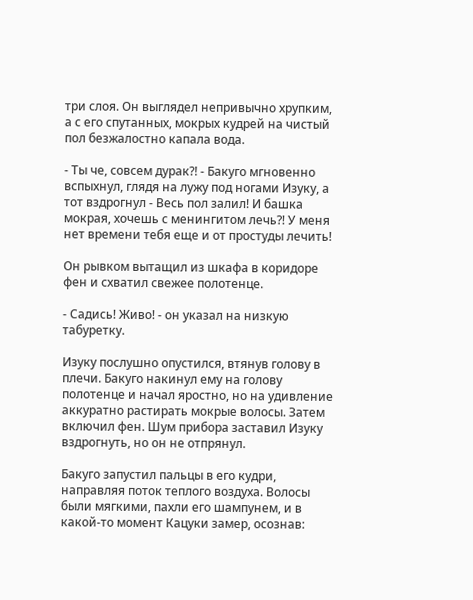три слоя. Он выглядел непривычно хрупким, а с его спутанных, мокрых кудрей на чистый пол безжалостно капала вода.

- Ты че, совсем дурак?! - Бакуго мгновенно вспыхнул, глядя на лужу под ногами Изуку, а тот вздрогнул - Весь пол залил! И башка мокрая, хочешь с менингитом лечь?! У меня нет времени тебя еще и от простуды лечить!

Он рывком вытащил из шкафа в коридоре фен и схватил свежее полотенце.

- Садись! Живо! - он указал на низкую табуретку.

Изуку послушно опустился, втянув голову в плечи. Бакуго накинул ему на голову полотенце и начал яростно, но на удивление аккуратно растирать мокрые волосы. Затем включил фен. Шум прибора заставил Изуку вздрогнуть, но он не отпрянул.

Бакуго запустил пальцы в его кудри, направляя поток теплого воздуха. Волосы были мягкими, пахли его шампунем, и в какой-то момент Кацуки замер, осознав: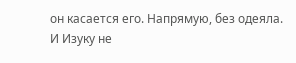он касается его. Напрямую, без одеяла.
И Изуку не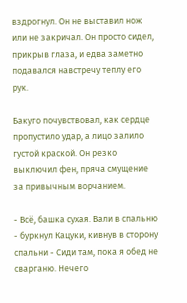вздрогнул. Он не выставил нож или не закричал. Он просто сидел, прикрыв глаза, и едва заметно подавался навстречу теплу его рук.

Бакуго почувствовал, как сердце пропустило удар, а лицо залило густой краской. Он резко выключил фен, пряча смущение за привычным ворчанием.

- Всё, башка сухая. Вали в спальню - буркнул Кацуки, кивнув в сторону спальни - Сиди там, пока я обед не сварганю. Нечего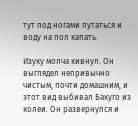тут под ногами путаться и воду на пол капать.

Изуку молча кивнул. Он выглядел непривычно чистым, почти домашним, и этот вид выбивал Бакуго из колеи. Он развернулся и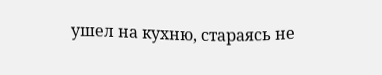ушел на кухню, стараясь не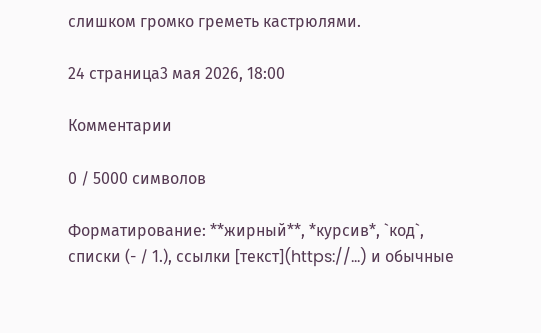слишком громко греметь кастрюлями.

24 страница3 мая 2026, 18:00

Комментарии

0 / 5000 символов

Форматирование: **жирный**, *курсив*, `код`, списки (- / 1.), ссылки [текст](https://…) и обычные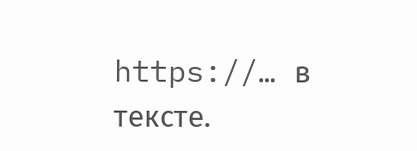https://… в тексте.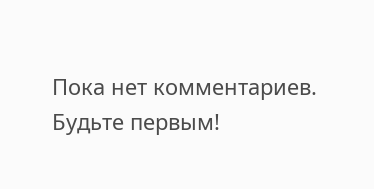Пока нет комментариев. Будьте первым!